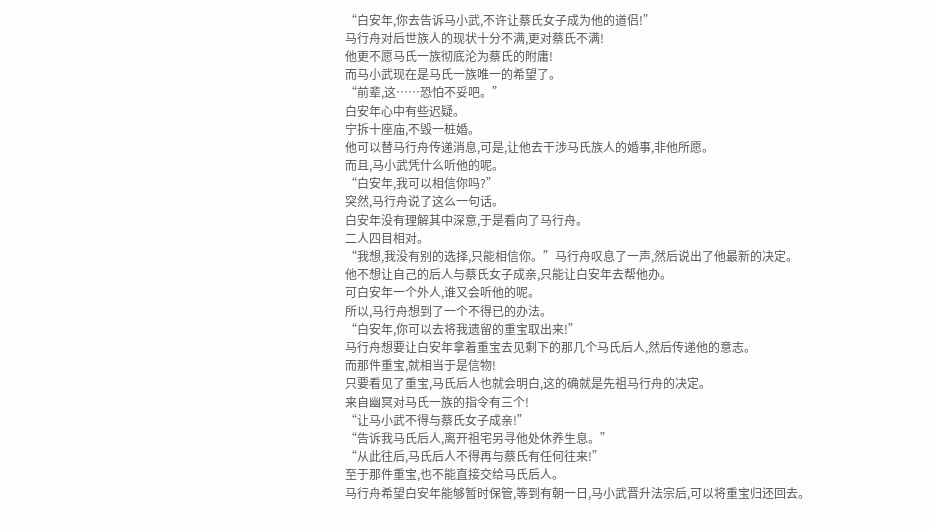“白安年,你去告诉马小武,不许让蔡氏女子成为他的道侣!”
马行舟对后世族人的现状十分不满,更对蔡氏不满!
他更不愿马氏一族彻底沦为蔡氏的附庸!
而马小武现在是马氏一族唯一的希望了。
“前辈,这……恐怕不妥吧。”
白安年心中有些迟疑。
宁拆十座庙,不毁一桩婚。
他可以替马行舟传递消息,可是,让他去干涉马氏族人的婚事,非他所愿。
而且,马小武凭什么听他的呢。
“白安年,我可以相信你吗?”
突然,马行舟说了这么一句话。
白安年没有理解其中深意,于是看向了马行舟。
二人四目相对。
“我想,我没有别的选择,只能相信你。”马行舟叹息了一声,然后说出了他最新的决定。
他不想让自己的后人与蔡氏女子成亲,只能让白安年去帮他办。
可白安年一个外人,谁又会听他的呢。
所以,马行舟想到了一个不得已的办法。
“白安年,你可以去将我遗留的重宝取出来!”
马行舟想要让白安年拿着重宝去见剩下的那几个马氏后人,然后传递他的意志。
而那件重宝,就相当于是信物!
只要看见了重宝,马氏后人也就会明白,这的确就是先祖马行舟的决定。
来自幽冥对马氏一族的指令有三个!
“让马小武不得与蔡氏女子成亲!”
“告诉我马氏后人,离开祖宅另寻他处休养生息。”
“从此往后,马氏后人不得再与蔡氏有任何往来!”
至于那件重宝,也不能直接交给马氏后人。
马行舟希望白安年能够暂时保管,等到有朝一日,马小武晋升法宗后,可以将重宝归还回去。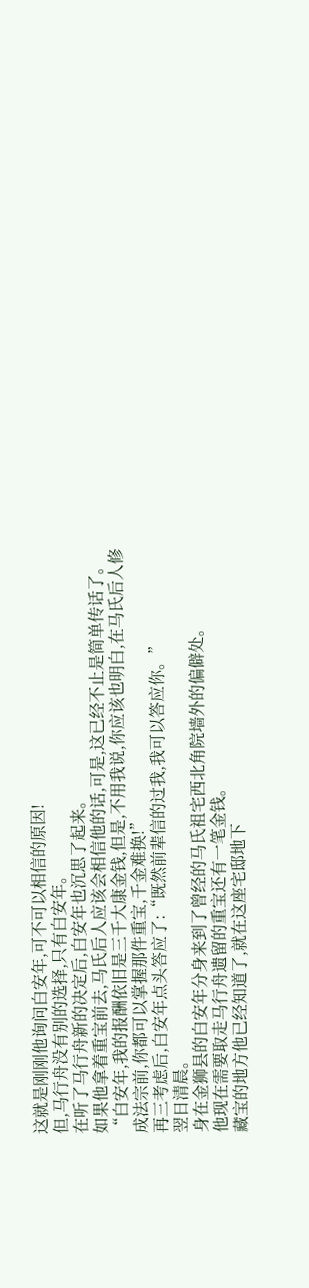这就是刚刚他询问白安年,可不可以相信的原因!
但,马行舟没有别的选择,只有白安年。
在听了马行舟新的决定后,白安年也沉思了起来。
如果他拿着重宝前去,马氏后人应该会相信他的话,可是,这已经不止是简单传话了。
“白安年,我的报酬依旧是三千大康金钱,但是,不用我说,你应该也明白,在马氏后人修成法宗前,你都可以掌握那件重宝,千金难换!”
再三考虑后,白安年点头答应了:“既然前辈信的过我,我可以答应你。”
翌日清晨。
身在金狮县的白安年分身来到了曾经的马氏祖宅西北角院墙外的偏僻处。
他现在需要取走马行舟遗留的重宝还有一笔金钱。
藏宝的地方他已经知道了,就在这座宅邸地下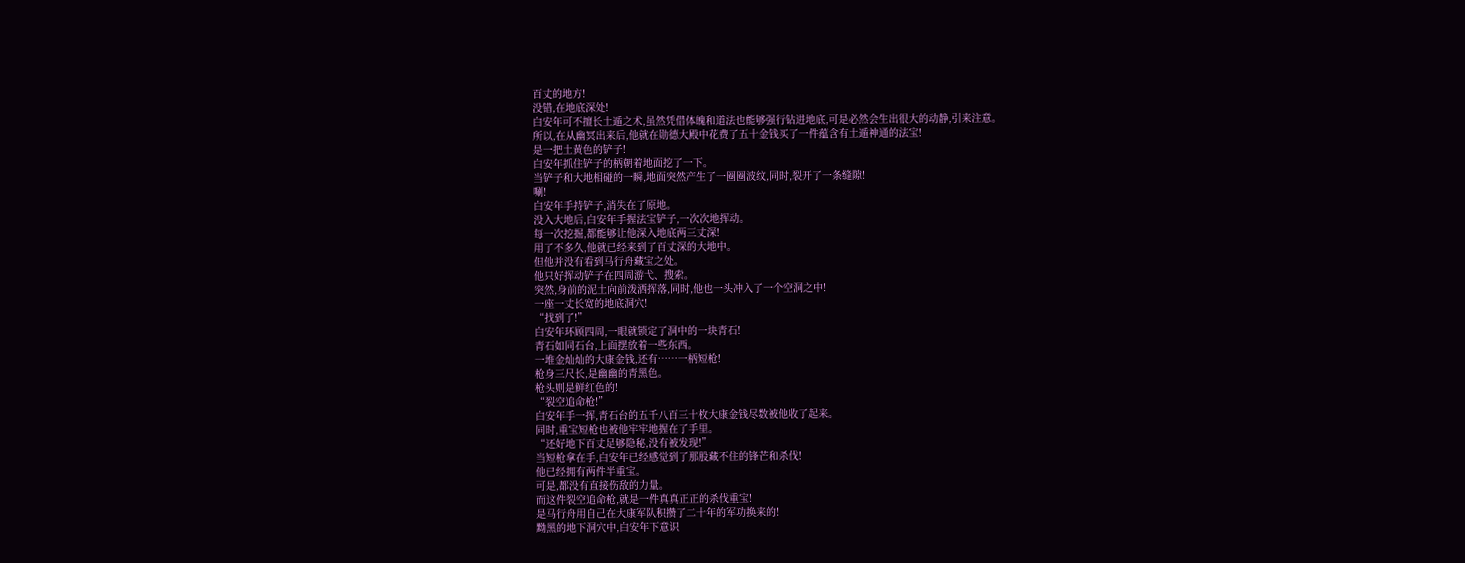百丈的地方!
没错,在地底深处!
白安年可不擅长土遁之术,虽然凭借体魄和道法也能够强行钻进地底,可是必然会生出很大的动静,引来注意。
所以,在从幽冥出来后,他就在勋德大殿中花费了五十金钱买了一件蕴含有土遁神通的法宝!
是一把土黄色的铲子!
白安年抓住铲子的柄朝着地面挖了一下。
当铲子和大地相碰的一瞬,地面突然产生了一圈圈波纹,同时,裂开了一条缝隙!
唰!
白安年手持铲子,消失在了原地。
没入大地后,白安年手握法宝铲子,一次次地挥动。
每一次挖掘,都能够让他深入地底两三丈深!
用了不多久,他就已经来到了百丈深的大地中。
但他并没有看到马行舟藏宝之处。
他只好挥动铲子在四周游弋、搜索。
突然,身前的泥土向前泼洒挥落,同时,他也一头冲入了一个空洞之中!
一座一丈长宽的地底洞穴!
“找到了!”
白安年环顾四周,一眼就锁定了洞中的一块青石!
青石如同石台,上面摆放着一些东西。
一堆金灿灿的大康金钱,还有……一柄短枪!
枪身三尺长,是幽幽的青黑色。
枪头则是鲜红色的!
“裂空追命枪!”
白安年手一挥,青石台的五千八百三十枚大康金钱尽数被他收了起来。
同时,重宝短枪也被他牢牢地握在了手里。
“还好地下百丈足够隐秘,没有被发现!”
当短枪拿在手,白安年已经感觉到了那股藏不住的锋芒和杀伐!
他已经拥有两件半重宝。
可是,都没有直接伤敌的力量。
而这件裂空追命枪,就是一件真真正正的杀伐重宝!
是马行舟用自己在大康军队积攒了二十年的军功换来的!
黝黑的地下洞穴中,白安年下意识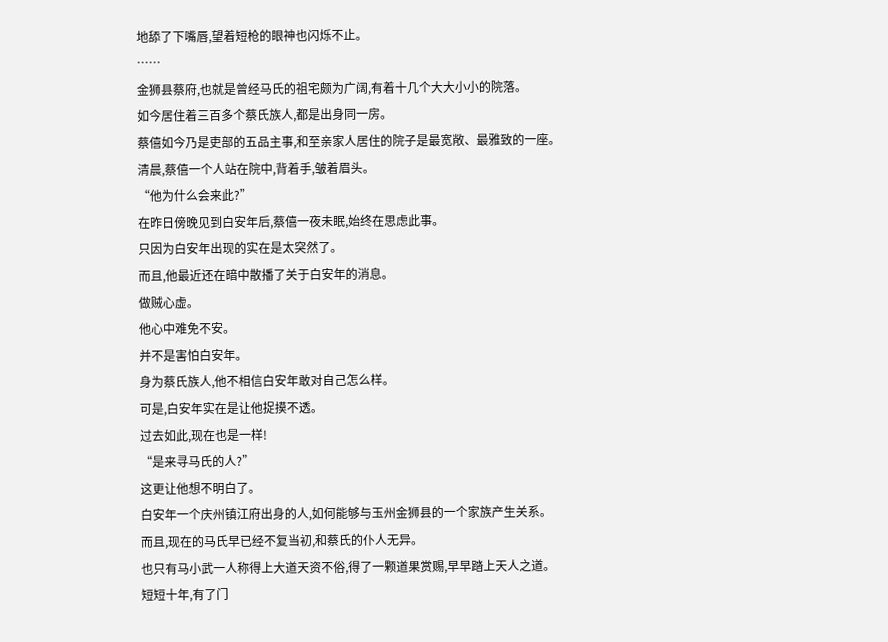地舔了下嘴唇,望着短枪的眼神也闪烁不止。
……
金狮县蔡府,也就是曾经马氏的祖宅颇为广阔,有着十几个大大小小的院落。
如今居住着三百多个蔡氏族人,都是出身同一房。
蔡僖如今乃是吏部的五品主事,和至亲家人居住的院子是最宽敞、最雅致的一座。
清晨,蔡僖一个人站在院中,背着手,皱着眉头。
“他为什么会来此?”
在昨日傍晚见到白安年后,蔡僖一夜未眠,始终在思虑此事。
只因为白安年出现的实在是太突然了。
而且,他最近还在暗中散播了关于白安年的消息。
做贼心虚。
他心中难免不安。
并不是害怕白安年。
身为蔡氏族人,他不相信白安年敢对自己怎么样。
可是,白安年实在是让他捉摸不透。
过去如此,现在也是一样!
“是来寻马氏的人?”
这更让他想不明白了。
白安年一个庆州镇江府出身的人,如何能够与玉州金狮县的一个家族产生关系。
而且,现在的马氏早已经不复当初,和蔡氏的仆人无异。
也只有马小武一人称得上大道天资不俗,得了一颗道果赏赐,早早踏上天人之道。
短短十年,有了门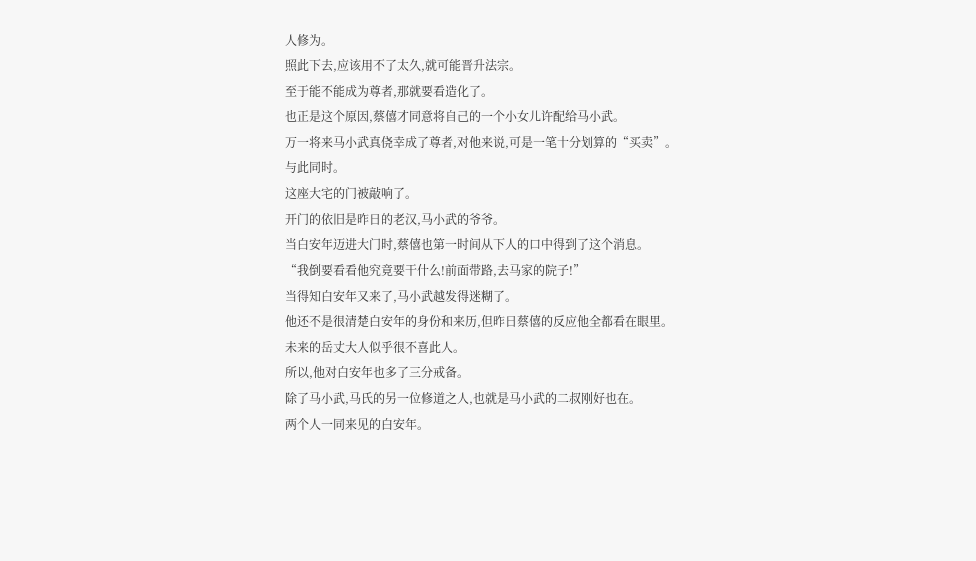人修为。
照此下去,应该用不了太久,就可能晋升法宗。
至于能不能成为尊者,那就要看造化了。
也正是这个原因,蔡僖才同意将自己的一个小女儿许配给马小武。
万一将来马小武真侥幸成了尊者,对他来说,可是一笔十分划算的“买卖”。
与此同时。
这座大宅的门被敲响了。
开门的依旧是昨日的老汉,马小武的爷爷。
当白安年迈进大门时,蔡僖也第一时间从下人的口中得到了这个消息。
“我倒要看看他究竟要干什么!前面带路,去马家的院子!”
当得知白安年又来了,马小武越发得迷糊了。
他还不是很清楚白安年的身份和来历,但昨日蔡僖的反应他全都看在眼里。
未来的岳丈大人似乎很不喜此人。
所以,他对白安年也多了三分戒备。
除了马小武,马氏的另一位修道之人,也就是马小武的二叔刚好也在。
两个人一同来见的白安年。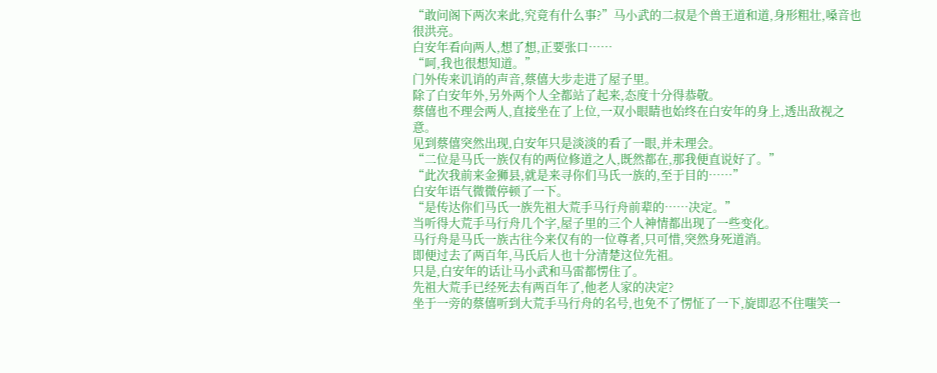“敢问阁下两次来此,究竟有什么事?”马小武的二叔是个兽王道和道,身形粗壮,嗓音也很洪亮。
白安年看向两人,想了想,正要张口……
“呵,我也很想知道。”
门外传来讥诮的声音,蔡僖大步走进了屋子里。
除了白安年外,另外两个人全都站了起来,态度十分得恭敬。
蔡僖也不理会两人,直接坐在了上位,一双小眼睛也始终在白安年的身上,透出敌视之意。
见到蔡僖突然出现,白安年只是淡淡的看了一眼,并未理会。
“二位是马氏一族仅有的两位修道之人,既然都在,那我便直说好了。”
“此次我前来金狮县,就是来寻你们马氏一族的,至于目的……”
白安年语气微微停顿了一下。
“是传达你们马氏一族先祖大荒手马行舟前辈的……决定。”
当听得大荒手马行舟几个字,屋子里的三个人神情都出现了一些变化。
马行舟是马氏一族古往今来仅有的一位尊者,只可惜,突然身死道消。
即便过去了两百年,马氏后人也十分清楚这位先祖。
只是,白安年的话让马小武和马雷都愣住了。
先祖大荒手已经死去有两百年了,他老人家的决定?
坐于一旁的蔡僖听到大荒手马行舟的名号,也免不了愣怔了一下,旋即忍不住嗤笑一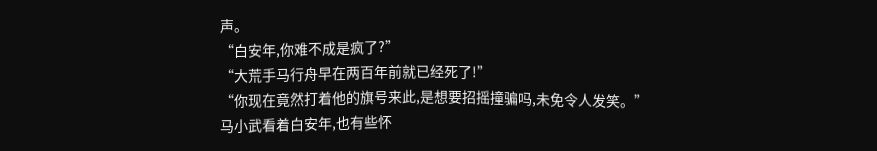声。
“白安年,你难不成是疯了?”
“大荒手马行舟早在两百年前就已经死了!”
“你现在竟然打着他的旗号来此,是想要招摇撞骗吗,未免令人发笑。”
马小武看着白安年,也有些怀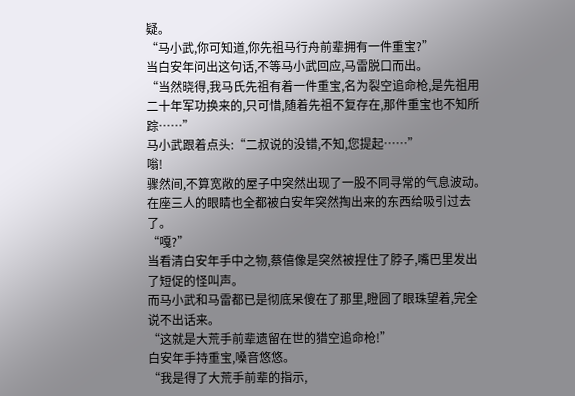疑。
“马小武,你可知道,你先祖马行舟前辈拥有一件重宝?”
当白安年问出这句话,不等马小武回应,马雷脱口而出。
“当然晓得,我马氏先祖有着一件重宝,名为裂空追命枪,是先祖用二十年军功换来的,只可惜,随着先祖不复存在,那件重宝也不知所踪……”
马小武跟着点头:“二叔说的没错,不知,您提起……”
嗡!
骤然间,不算宽敞的屋子中突然出现了一股不同寻常的气息波动。
在座三人的眼睛也全都被白安年突然掏出来的东西给吸引过去了。
“嘎?”
当看清白安年手中之物,蔡僖像是突然被捏住了脖子,嘴巴里发出了短促的怪叫声。
而马小武和马雷都已是彻底呆傻在了那里,瞪圆了眼珠望着,完全说不出话来。
“这就是大荒手前辈遗留在世的猎空追命枪!”
白安年手持重宝,嗓音悠悠。
“我是得了大荒手前辈的指示,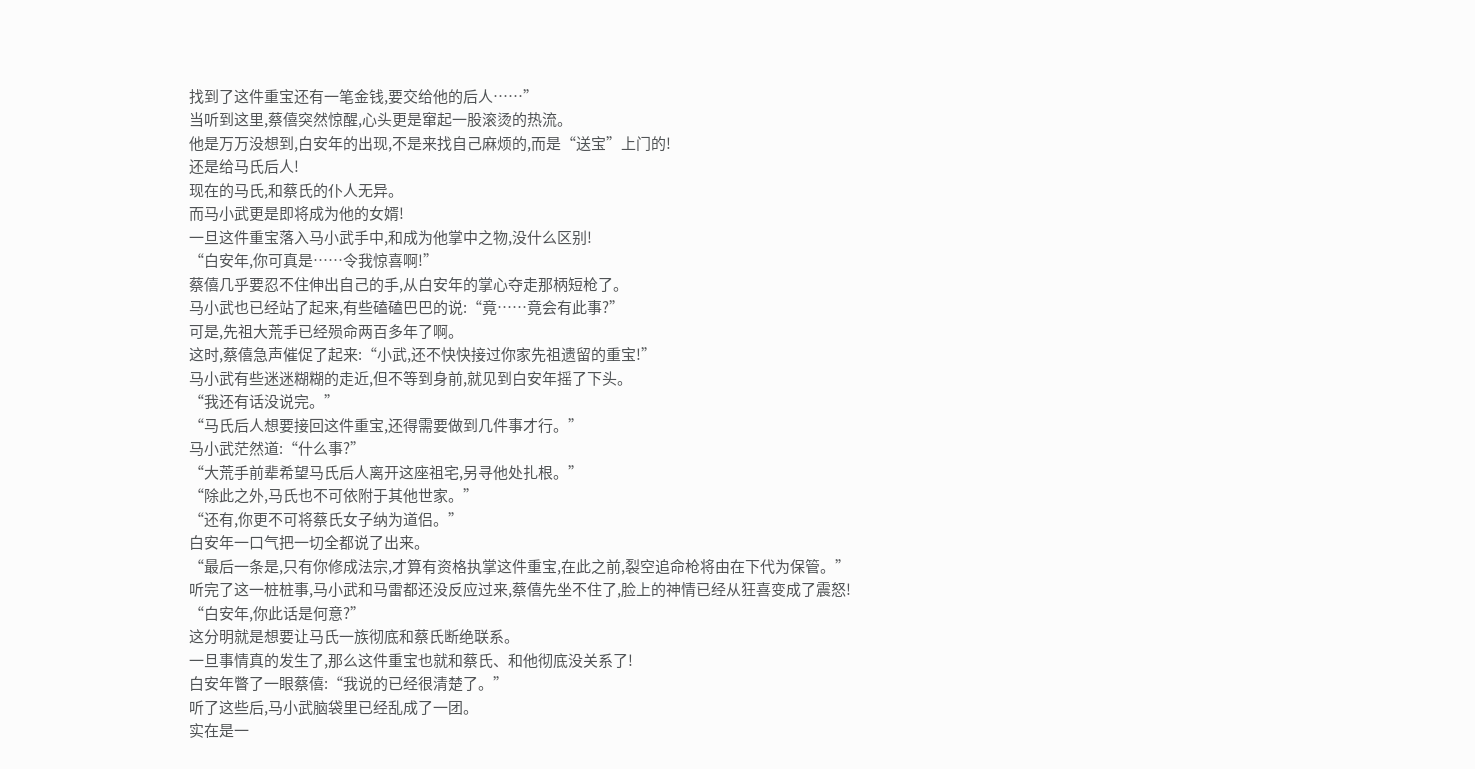找到了这件重宝还有一笔金钱,要交给他的后人……”
当听到这里,蔡僖突然惊醒,心头更是窜起一股滚烫的热流。
他是万万没想到,白安年的出现,不是来找自己麻烦的,而是“送宝”上门的!
还是给马氏后人!
现在的马氏,和蔡氏的仆人无异。
而马小武更是即将成为他的女婿!
一旦这件重宝落入马小武手中,和成为他掌中之物,没什么区别!
“白安年,你可真是……令我惊喜啊!”
蔡僖几乎要忍不住伸出自己的手,从白安年的掌心夺走那柄短枪了。
马小武也已经站了起来,有些磕磕巴巴的说:“竟……竟会有此事?”
可是,先祖大荒手已经殒命两百多年了啊。
这时,蔡僖急声催促了起来:“小武,还不快快接过你家先祖遗留的重宝!”
马小武有些迷迷糊糊的走近,但不等到身前,就见到白安年摇了下头。
“我还有话没说完。”
“马氏后人想要接回这件重宝,还得需要做到几件事才行。”
马小武茫然道:“什么事?”
“大荒手前辈希望马氏后人离开这座祖宅,另寻他处扎根。”
“除此之外,马氏也不可依附于其他世家。”
“还有,你更不可将蔡氏女子纳为道侣。”
白安年一口气把一切全都说了出来。
“最后一条是,只有你修成法宗,才算有资格执掌这件重宝,在此之前,裂空追命枪将由在下代为保管。”
听完了这一桩桩事,马小武和马雷都还没反应过来,蔡僖先坐不住了,脸上的神情已经从狂喜变成了震怒!
“白安年,你此话是何意?”
这分明就是想要让马氏一族彻底和蔡氏断绝联系。
一旦事情真的发生了,那么这件重宝也就和蔡氏、和他彻底没关系了!
白安年瞥了一眼蔡僖:“我说的已经很清楚了。”
听了这些后,马小武脑袋里已经乱成了一团。
实在是一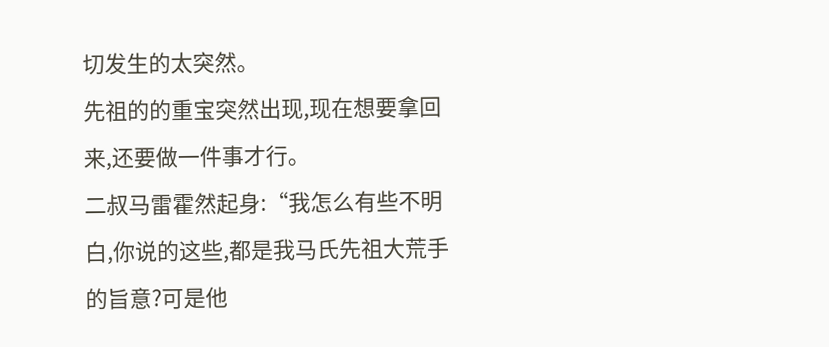切发生的太突然。
先祖的的重宝突然出现,现在想要拿回来,还要做一件事才行。
二叔马雷霍然起身:“我怎么有些不明白,你说的这些,都是我马氏先祖大荒手的旨意?可是他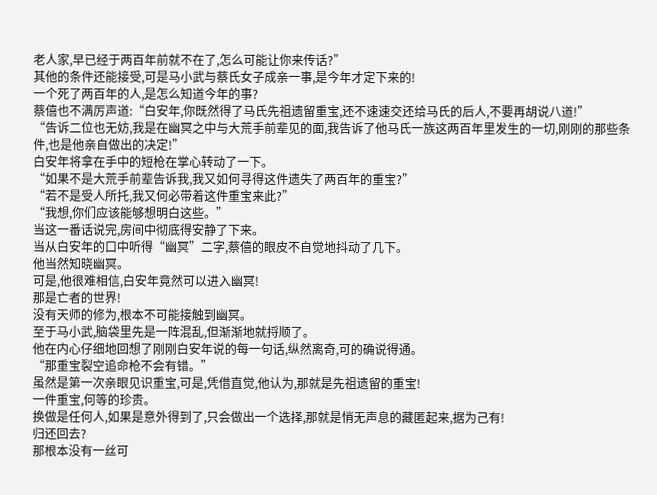老人家,早已经于两百年前就不在了,怎么可能让你来传话?”
其他的条件还能接受,可是马小武与蔡氏女子成亲一事,是今年才定下来的!
一个死了两百年的人,是怎么知道今年的事?
蔡僖也不满厉声道:“白安年,你既然得了马氏先祖遗留重宝,还不速速交还给马氏的后人,不要再胡说八道!”
“告诉二位也无妨,我是在幽冥之中与大荒手前辈见的面,我告诉了他马氏一族这两百年里发生的一切,刚刚的那些条件,也是他亲自做出的决定!”
白安年将拿在手中的短枪在掌心转动了一下。
“如果不是大荒手前辈告诉我,我又如何寻得这件遗失了两百年的重宝?”
“若不是受人所托,我又何必带着这件重宝来此?”
“我想,你们应该能够想明白这些。”
当这一番话说完,房间中彻底得安静了下来。
当从白安年的口中听得“幽冥”二字,蔡僖的眼皮不自觉地抖动了几下。
他当然知晓幽冥。
可是,他很难相信,白安年竟然可以进入幽冥!
那是亡者的世界!
没有天师的修为,根本不可能接触到幽冥。
至于马小武,脑袋里先是一阵混乱,但渐渐地就捋顺了。
他在内心仔细地回想了刚刚白安年说的每一句话,纵然离奇,可的确说得通。
“那重宝裂空追命枪不会有错。”
虽然是第一次亲眼见识重宝,可是,凭借直觉,他认为,那就是先祖遗留的重宝!
一件重宝,何等的珍贵。
换做是任何人,如果是意外得到了,只会做出一个选择,那就是悄无声息的藏匿起来,据为己有!
归还回去?
那根本没有一丝可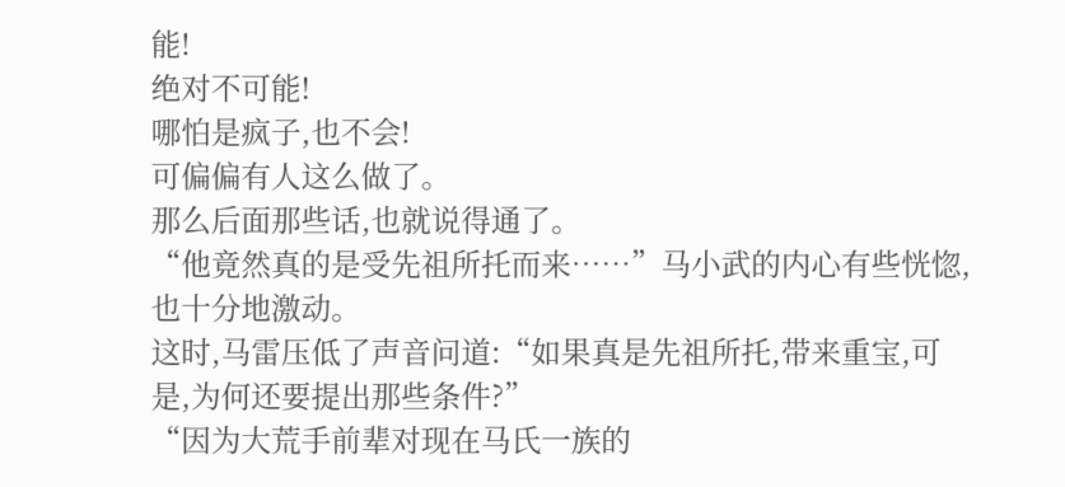能!
绝对不可能!
哪怕是疯子,也不会!
可偏偏有人这么做了。
那么后面那些话,也就说得通了。
“他竟然真的是受先祖所托而来……”马小武的内心有些恍惚,也十分地激动。
这时,马雷压低了声音问道:“如果真是先祖所托,带来重宝,可是,为何还要提出那些条件?”
“因为大荒手前辈对现在马氏一族的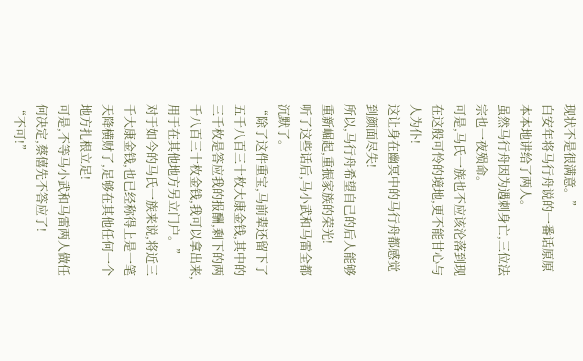现状不是很满意。”
白安年将马行舟说的一番话原原本本地讲给了两人。
虽然马行舟因为遇刺身亡,三位法宗也一夜殒命。
可是,马氏一族也不应该沦落到现在这般可怜的境地,更不能甘心与人为仆!
这让身在幽冥中的马行舟都感觉到颜面尽失!
所以,马行舟希望自己的后人能够重新崛起,重振家族的荣光!
听了这些话后,马小武和马雷全都沉默了。
“除了这件重宝,马前辈还留下了五千八百三十枚大康金钱,其中的三千枚是答应我的报酬,剩下的两千八百三十枚金钱,我可以拿出来,用于在其他地方另立门户。”
对于如今的马氏一族来说,将近三千大康金钱,也已经称得上是一笔天降横财了,足够在其他任何一个地方扎根立足!
可是,不等马小武和马雷两人做任何决定,蔡僖先不答应了!
“不可!”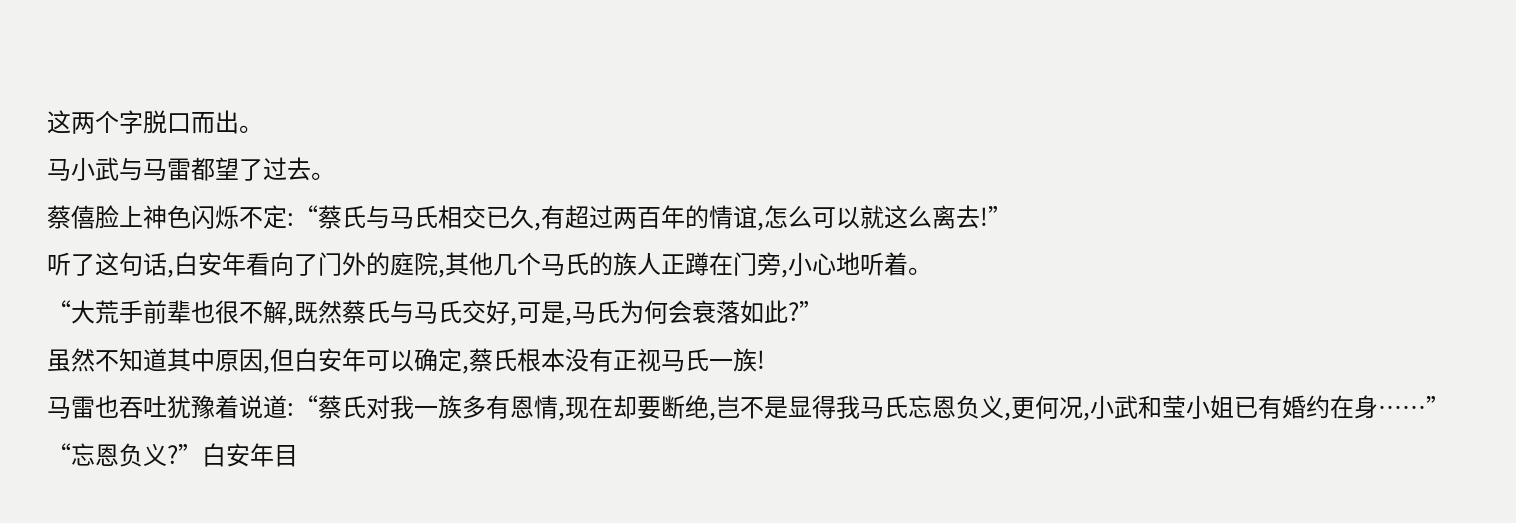这两个字脱口而出。
马小武与马雷都望了过去。
蔡僖脸上神色闪烁不定:“蔡氏与马氏相交已久,有超过两百年的情谊,怎么可以就这么离去!”
听了这句话,白安年看向了门外的庭院,其他几个马氏的族人正蹲在门旁,小心地听着。
“大荒手前辈也很不解,既然蔡氏与马氏交好,可是,马氏为何会衰落如此?”
虽然不知道其中原因,但白安年可以确定,蔡氏根本没有正视马氏一族!
马雷也吞吐犹豫着说道:“蔡氏对我一族多有恩情,现在却要断绝,岂不是显得我马氏忘恩负义,更何况,小武和莹小姐已有婚约在身……”
“忘恩负义?”白安年目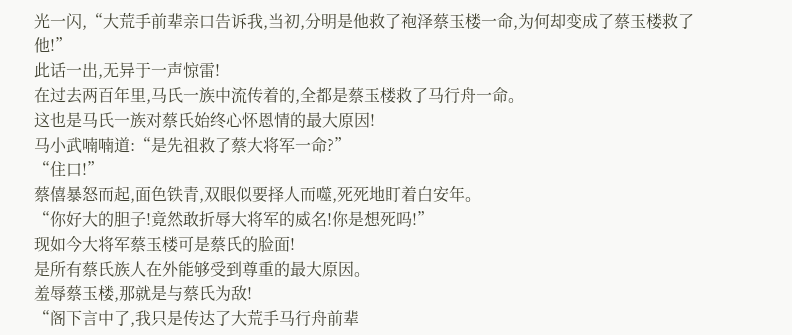光一闪,“大荒手前辈亲口告诉我,当初,分明是他救了袍泽蔡玉楼一命,为何却变成了蔡玉楼救了他!”
此话一出,无异于一声惊雷!
在过去两百年里,马氏一族中流传着的,全都是蔡玉楼救了马行舟一命。
这也是马氏一族对蔡氏始终心怀恩情的最大原因!
马小武喃喃道:“是先祖救了蔡大将军一命?”
“住口!”
蔡僖暴怒而起,面色铁青,双眼似要择人而噬,死死地盯着白安年。
“你好大的胆子!竟然敢折辱大将军的威名!你是想死吗!”
现如今大将军蔡玉楼可是蔡氏的脸面!
是所有蔡氏族人在外能够受到尊重的最大原因。
羞辱蔡玉楼,那就是与蔡氏为敌!
“阁下言中了,我只是传达了大荒手马行舟前辈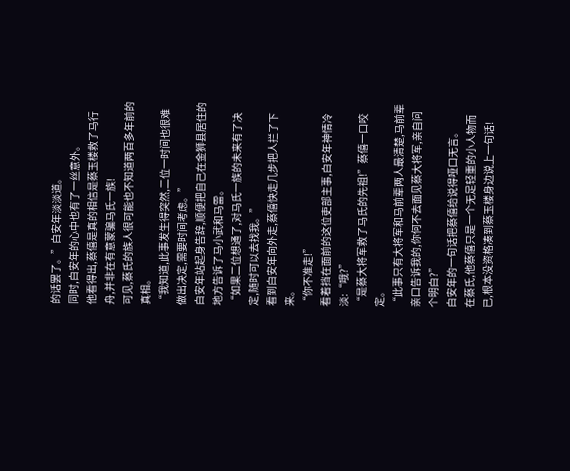的话罢了。”白安年淡淡道。
同时,白安年的心中也有了一丝意外。
他看得出,蔡僖是真的相信是蔡玉楼救了马行舟,并非在有意蒙骗马氏一族!
可见,蔡氏的族人很可能也不知道两百多年前的真相。
“我知道,此事发生得突然,二位一时间也很难做出决定,需要时间考虑。”
白安年站起身告辞,顺便把自己在金狮县居住的地方告诉了马小武和马雷。
“如果二位想通了,对马氏一族的未来有了决定,随时可以去找我。”
看到白安年向外走,蔡僖快走几步把人拦了下来。
“你不准走!”
看着挡在面前的这位吏部主事,白安年神情冷淡:“哦?”
“是蔡大将军救了马氏的先祖!”蔡僖一口咬定。
“此事只有大将军和马前辈两人最清楚,马前辈亲口告诉我的,你何不去面见蔡大将军,亲自问个明白?”
白安年的一句话把蔡僖给说得哑口无言。
在蔡氏,他蔡僖只是一个无足轻重的小人物而已,根本没资格凑到蔡玉楼身边说上一句话!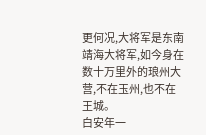更何况,大将军是东南靖海大将军,如今身在数十万里外的琅州大营,不在玉州,也不在王城。
白安年一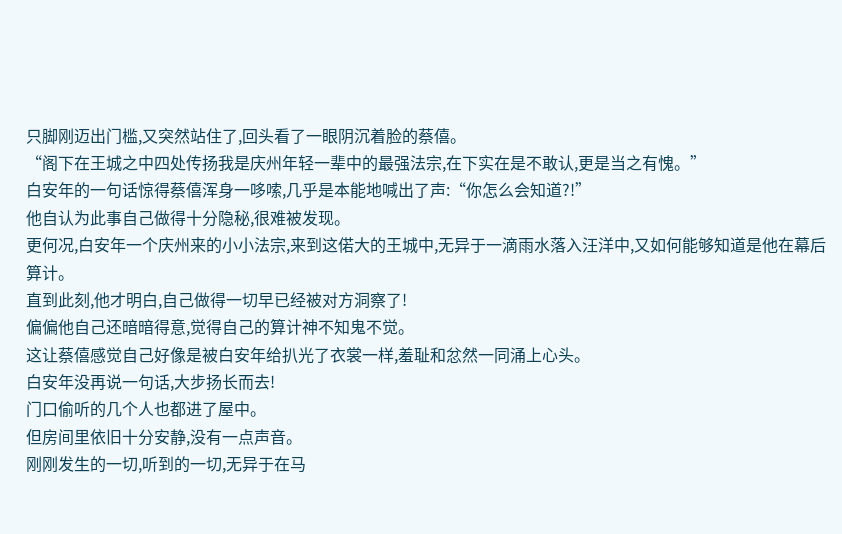只脚刚迈出门槛,又突然站住了,回头看了一眼阴沉着脸的蔡僖。
“阁下在王城之中四处传扬我是庆州年轻一辈中的最强法宗,在下实在是不敢认,更是当之有愧。”
白安年的一句话惊得蔡僖浑身一哆嗦,几乎是本能地喊出了声:“你怎么会知道?!”
他自认为此事自己做得十分隐秘,很难被发现。
更何况,白安年一个庆州来的小小法宗,来到这偌大的王城中,无异于一滴雨水落入汪洋中,又如何能够知道是他在幕后算计。
直到此刻,他才明白,自己做得一切早已经被对方洞察了!
偏偏他自己还暗暗得意,觉得自己的算计神不知鬼不觉。
这让蔡僖感觉自己好像是被白安年给扒光了衣裳一样,羞耻和忿然一同涌上心头。
白安年没再说一句话,大步扬长而去!
门口偷听的几个人也都进了屋中。
但房间里依旧十分安静,没有一点声音。
刚刚发生的一切,听到的一切,无异于在马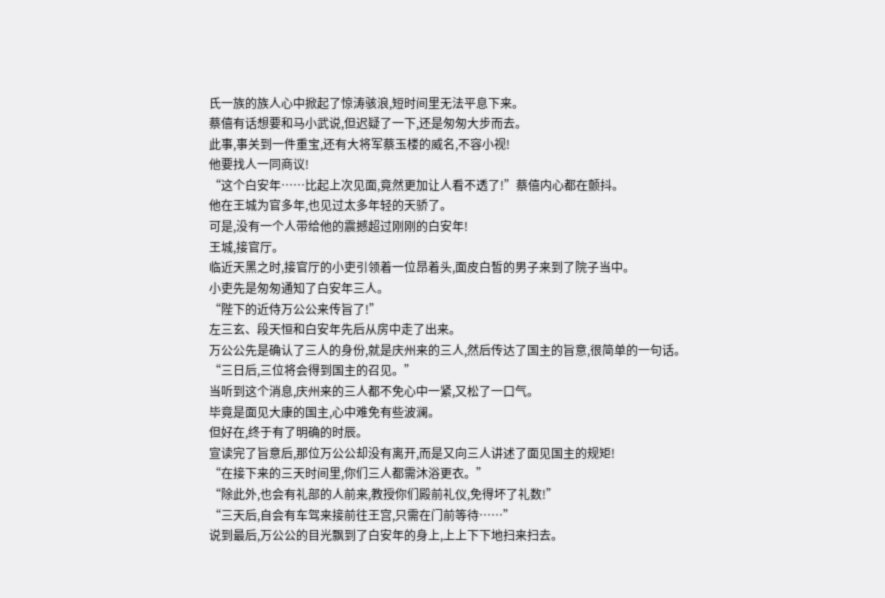氏一族的族人心中掀起了惊涛骇浪,短时间里无法平息下来。
蔡僖有话想要和马小武说,但迟疑了一下,还是匆匆大步而去。
此事,事关到一件重宝,还有大将军蔡玉楼的威名,不容小视!
他要找人一同商议!
“这个白安年……比起上次见面,竟然更加让人看不透了!”蔡僖内心都在颤抖。
他在王城为官多年,也见过太多年轻的天骄了。
可是,没有一个人带给他的震撼超过刚刚的白安年!
王城,接官厅。
临近天黑之时,接官厅的小吏引领着一位昂着头,面皮白皙的男子来到了院子当中。
小吏先是匆匆通知了白安年三人。
“陛下的近侍万公公来传旨了!”
左三玄、段天恒和白安年先后从房中走了出来。
万公公先是确认了三人的身份,就是庆州来的三人,然后传达了国主的旨意,很简单的一句话。
“三日后,三位将会得到国主的召见。”
当听到这个消息,庆州来的三人都不免心中一紧,又松了一口气。
毕竟是面见大康的国主,心中难免有些波澜。
但好在,终于有了明确的时辰。
宣读完了旨意后,那位万公公却没有离开,而是又向三人讲述了面见国主的规矩!
“在接下来的三天时间里,你们三人都需沐浴更衣。”
“除此外,也会有礼部的人前来,教授你们殿前礼仪,免得坏了礼数!”
“三天后,自会有车驾来接前往王宫,只需在门前等待……”
说到最后,万公公的目光飘到了白安年的身上,上上下下地扫来扫去。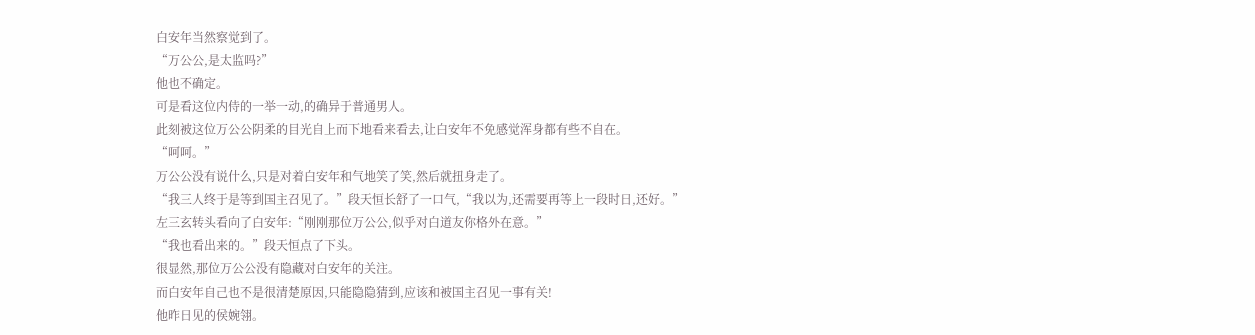白安年当然察觉到了。
“万公公,是太监吗?”
他也不确定。
可是看这位内侍的一举一动,的确异于普通男人。
此刻被这位万公公阴柔的目光自上而下地看来看去,让白安年不免感觉浑身都有些不自在。
“呵呵。”
万公公没有说什么,只是对着白安年和气地笑了笑,然后就扭身走了。
“我三人终于是等到国主召见了。”段天恒长舒了一口气,“我以为,还需要再等上一段时日,还好。”
左三玄转头看向了白安年:“刚刚那位万公公,似乎对白道友你格外在意。”
“我也看出来的。”段天恒点了下头。
很显然,那位万公公没有隐藏对白安年的关注。
而白安年自己也不是很清楚原因,只能隐隐猜到,应该和被国主召见一事有关!
他昨日见的侯婉翎。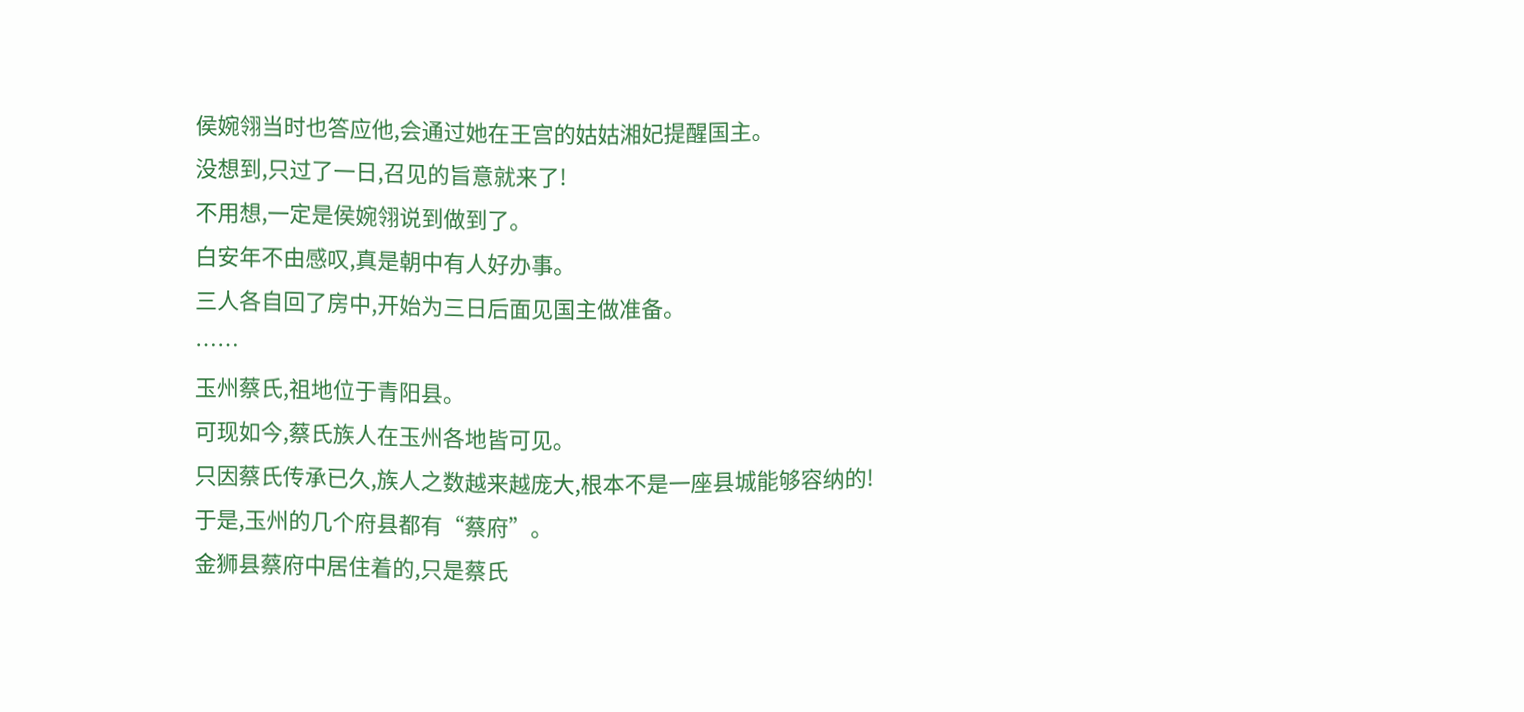侯婉翎当时也答应他,会通过她在王宫的姑姑湘妃提醒国主。
没想到,只过了一日,召见的旨意就来了!
不用想,一定是侯婉翎说到做到了。
白安年不由感叹,真是朝中有人好办事。
三人各自回了房中,开始为三日后面见国主做准备。
……
玉州蔡氏,祖地位于青阳县。
可现如今,蔡氏族人在玉州各地皆可见。
只因蔡氏传承已久,族人之数越来越庞大,根本不是一座县城能够容纳的!
于是,玉州的几个府县都有“蔡府”。
金狮县蔡府中居住着的,只是蔡氏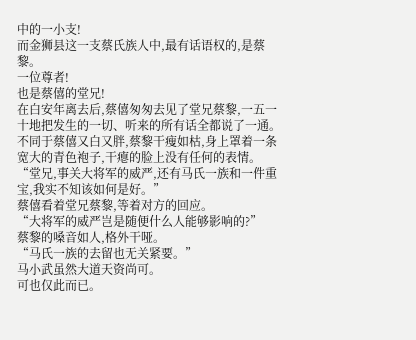中的一小支!
而金狮县这一支蔡氏族人中,最有话语权的,是蔡黎。
一位尊者!
也是蔡僖的堂兄!
在白安年离去后,蔡僖匆匆去见了堂兄蔡黎,一五一十地把发生的一切、听来的所有话全都说了一通。
不同于蔡僖又白又胖,蔡黎干瘦如枯,身上罩着一条宽大的青色袍子,干瘪的脸上没有任何的表情。
“堂兄,事关大将军的威严,还有马氏一族和一件重宝,我实不知该如何是好。”
蔡僖看着堂兄蔡黎,等着对方的回应。
“大将军的威严岂是随便什么人能够影响的?”
蔡黎的嗓音如人,格外干哑。
“马氏一族的去留也无关紧要。”
马小武虽然大道天资尚可。
可也仅此而已。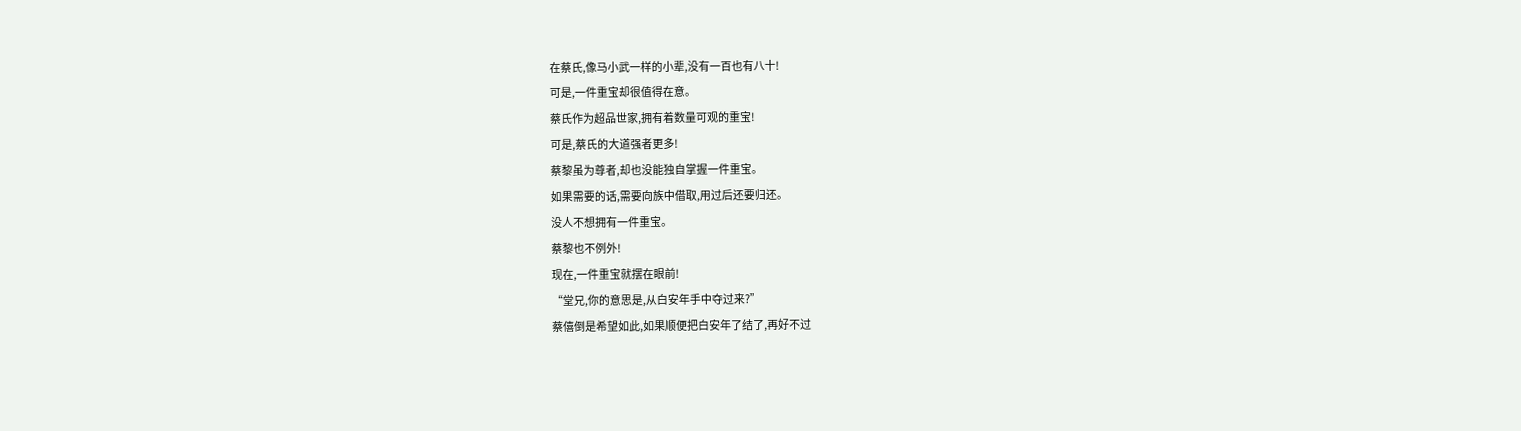在蔡氏,像马小武一样的小辈,没有一百也有八十!
可是,一件重宝却很值得在意。
蔡氏作为超品世家,拥有着数量可观的重宝!
可是,蔡氏的大道强者更多!
蔡黎虽为尊者,却也没能独自掌握一件重宝。
如果需要的话,需要向族中借取,用过后还要归还。
没人不想拥有一件重宝。
蔡黎也不例外!
现在,一件重宝就摆在眼前!
“堂兄,你的意思是,从白安年手中夺过来?”
蔡僖倒是希望如此,如果顺便把白安年了结了,再好不过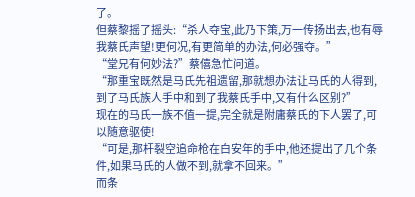了。
但蔡黎摇了摇头:“杀人夺宝,此乃下策,万一传扬出去,也有辱我蔡氏声望!更何况,有更简单的办法,何必强夺。”
“堂兄有何妙法?”蔡僖急忙问道。
“那重宝既然是马氏先祖遗留,那就想办法让马氏的人得到,到了马氏族人手中和到了我蔡氏手中,又有什么区别?”
现在的马氏一族不值一提,完全就是附庸蔡氏的下人罢了,可以随意驱使!
“可是,那杆裂空追命枪在白安年的手中,他还提出了几个条件,如果马氏的人做不到,就拿不回来。”
而条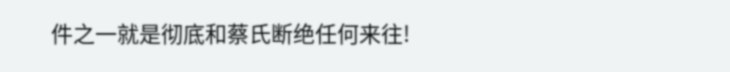件之一就是彻底和蔡氏断绝任何来往!